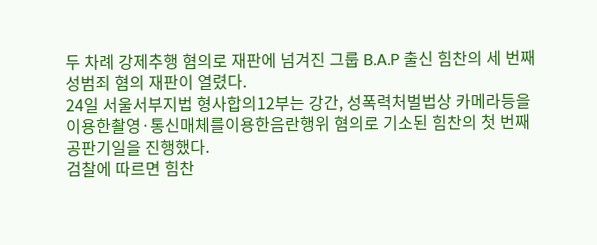두 차례 강제추행 혐의로 재판에 넘겨진 그룹 B.A.P 출신 힘찬의 세 번째 성범죄 혐의 재판이 열렸다.
24일 서울서부지법 형사합의12부는 강간, 성폭력처벌법상 카메라등을이용한촬영·통신매체를이용한음란행위 혐의로 기소된 힘찬의 첫 번째 공판기일을 진행했다.
검찰에 따르면 힘찬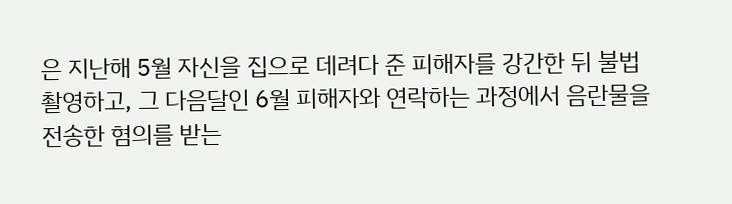은 지난해 5월 자신을 집으로 데려다 준 피해자를 강간한 뒤 불법 촬영하고, 그 다음달인 6월 피해자와 연락하는 과정에서 음란물을 전송한 혐의를 받는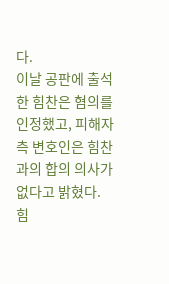다.
이날 공판에 출석한 힘찬은 혐의를 인정했고, 피해자 측 변호인은 힘찬과의 합의 의사가 없다고 밝혔다.
힘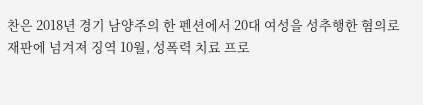찬은 2018년 경기 남양주의 한 펜션에서 20대 여성을 성추행한 혐의로 재판에 넘겨져 징역 10월, 성폭력 치료 프로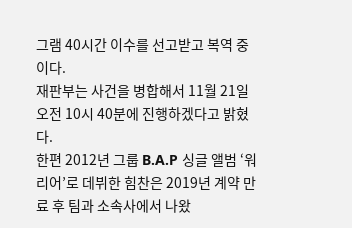그램 40시간 이수를 선고받고 복역 중이다.
재판부는 사건을 병합해서 11월 21일 오전 10시 40분에 진행하겠다고 밝혔다.
한편 2012년 그룹 B.A.P 싱글 앨범 ‘워리어’로 데뷔한 힘찬은 2019년 계약 만료 후 팀과 소속사에서 나왔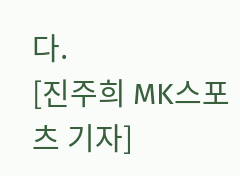다.
[진주희 MK스포츠 기자]